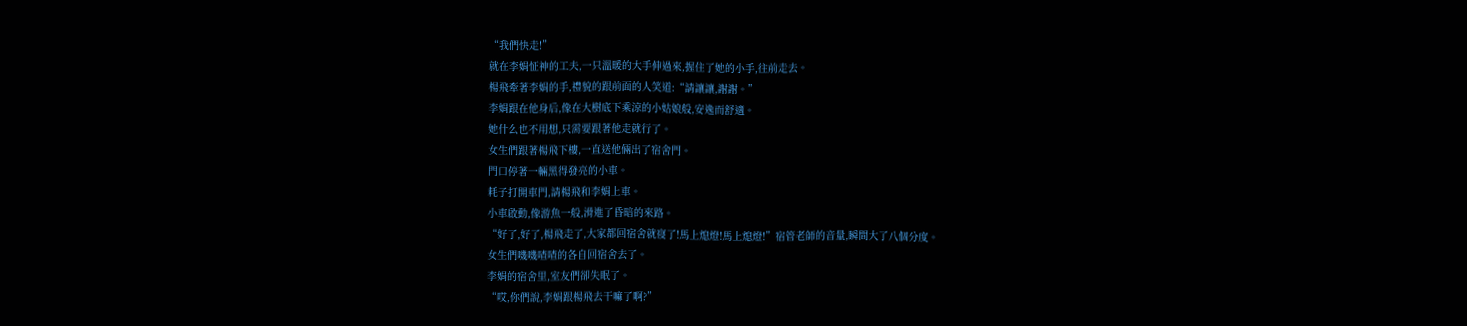“我們快走!”
就在李娟怔神的工夫,一只溫暖的大手伸過來,握住了她的小手,往前走去。
楊飛牽著李娟的手,禮貌的跟前面的人笑道:“請讓讓,謝謝。”
李娟跟在他身后,像在大樹底下乘涼的小姑娘般,安逸而舒適。
她什么也不用想,只需要跟著他走就行了。
女生們跟著楊飛下樓,一直送他倆出了宿舍門。
門口停著一輛黑得發亮的小車。
耗子打開車門,請楊飛和李娟上車。
小車啟動,像游魚一般,滑進了昏暗的來路。
“好了,好了,楊飛走了,大家都回宿舍就寑了!馬上熄燈!馬上熄燈!”宿管老師的音量,瞬間大了八個分度。
女生們嘰嘰喳喳的各自回宿舍去了。
李娟的宿舍里,室友們卻失眠了。
“哎,你們說,李娟跟楊飛去干嘛了啊?”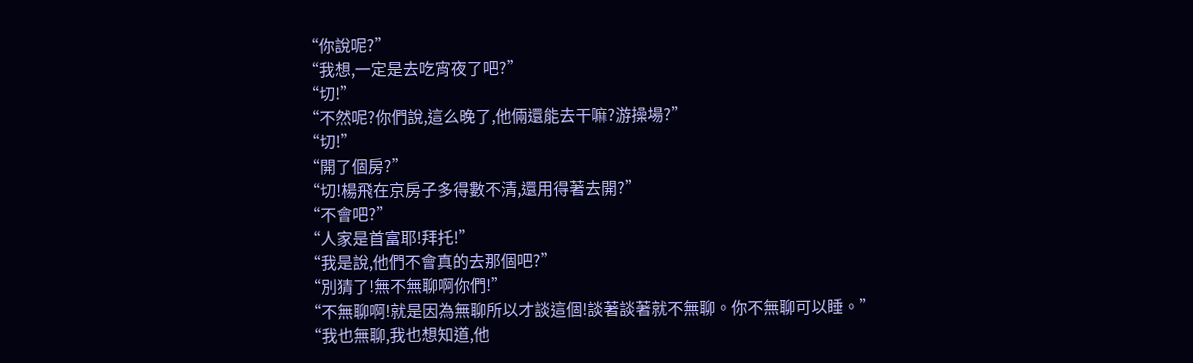“你說呢?”
“我想,一定是去吃宵夜了吧?”
“切!”
“不然呢?你們說,這么晚了,他倆還能去干嘛?游操場?”
“切!”
“開了個房?”
“切!楊飛在京房子多得數不清,還用得著去開?”
“不會吧?”
“人家是首富耶!拜托!”
“我是說,他們不會真的去那個吧?”
“別猜了!無不無聊啊你們!”
“不無聊啊!就是因為無聊所以才談這個!談著談著就不無聊。你不無聊可以睡。”
“我也無聊,我也想知道,他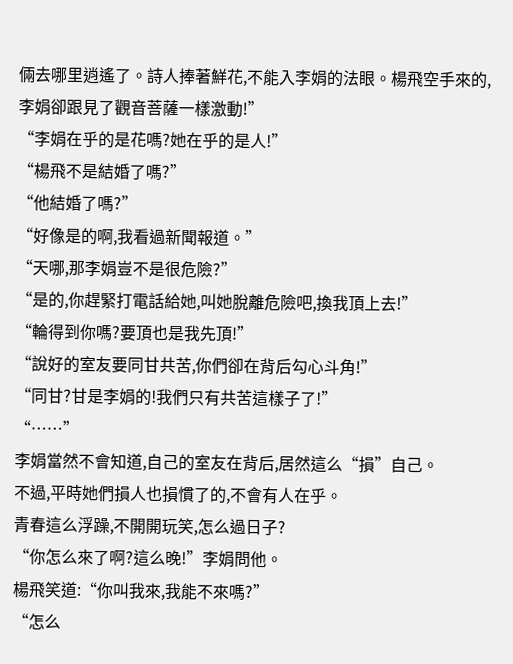倆去哪里逍遙了。詩人捧著鮮花,不能入李娟的法眼。楊飛空手來的,李娟卻跟見了觀音菩薩一樣激動!”
“李娟在乎的是花嗎?她在乎的是人!”
“楊飛不是結婚了嗎?”
“他結婚了嗎?”
“好像是的啊,我看過新聞報道。”
“天哪,那李娟豈不是很危險?”
“是的,你趕緊打電話給她,叫她脫離危險吧,換我頂上去!”
“輪得到你嗎?要頂也是我先頂!”
“說好的室友要同甘共苦,你們卻在背后勾心斗角!”
“同甘?甘是李娟的!我們只有共苦這樣子了!”
“……”
李娟當然不會知道,自己的室友在背后,居然這么“損”自己。
不過,平時她們損人也損慣了的,不會有人在乎。
青春這么浮躁,不開開玩笑,怎么過日子?
“你怎么來了啊?這么晚!”李娟問他。
楊飛笑道:“你叫我來,我能不來嗎?”
“怎么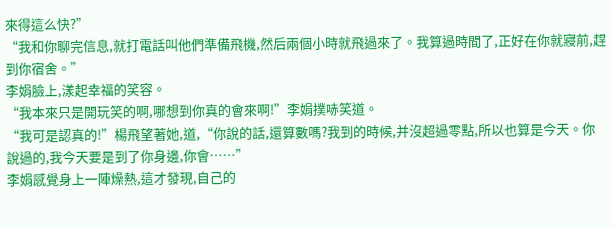來得這么快?”
“我和你聊完信息,就打電話叫他們準備飛機,然后兩個小時就飛過來了。我算過時間了,正好在你就寢前,趕到你宿舍。”
李娟臉上,漾起幸福的笑容。
“我本來只是開玩笑的啊,哪想到你真的會來啊!”李娟撲哧笑道。
“我可是認真的!”楊飛望著她,道,“你說的話,還算數嗎?我到的時候,并沒超過零點,所以也算是今天。你說過的,我今天要是到了你身邊,你會……”
李娟感覺身上一陣燥熱,這才發現,自己的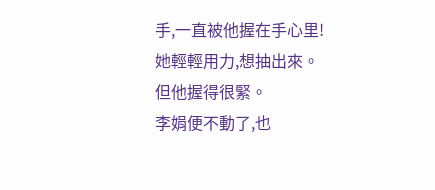手,一直被他握在手心里!
她輕輕用力,想抽出來。
但他握得很緊。
李娟便不動了,也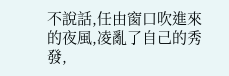不說話,任由窗口吹進來的夜風,凌亂了自己的秀發,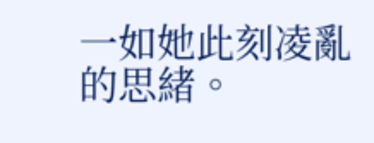一如她此刻凌亂的思緒。